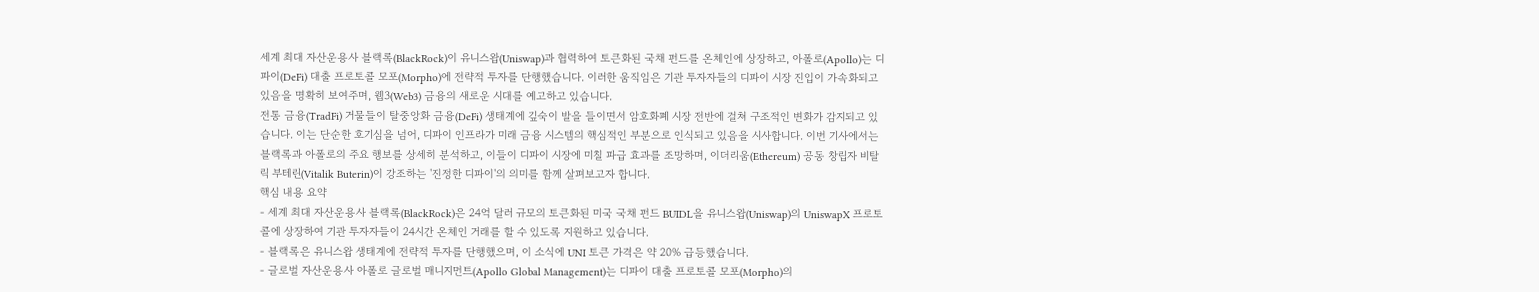세계 최대 자산운용사 블랙록(BlackRock)이 유니스왑(Uniswap)과 협력하여 토큰화된 국채 펀드를 온체인에 상장하고, 아폴로(Apollo)는 디파이(DeFi) 대출 프로토콜 모포(Morpho)에 전략적 투자를 단행했습니다. 이러한 움직임은 기관 투자자들의 디파이 시장 진입이 가속화되고 있음을 명확히 보여주며, 웹3(Web3) 금융의 새로운 시대를 예고하고 있습니다.
전통 금융(TradFi) 거물들이 탈중앙화 금융(DeFi) 생태계에 깊숙이 발을 들이면서 암호화폐 시장 전반에 걸쳐 구조적인 변화가 감지되고 있습니다. 이는 단순한 호기심을 넘어, 디파이 인프라가 미래 금융 시스템의 핵심적인 부분으로 인식되고 있음을 시사합니다. 이번 기사에서는 블랙록과 아폴로의 주요 행보를 상세히 분석하고, 이들이 디파이 시장에 미칠 파급 효과를 조망하며, 이더리움(Ethereum) 공동 창립자 비탈릭 부테린(Vitalik Buterin)이 강조하는 '진정한 디파이'의 의미를 함께 살펴보고자 합니다.
핵심 내용 요약
- 세계 최대 자산운용사 블랙록(BlackRock)은 24억 달러 규모의 토큰화된 미국 국채 펀드 BUIDL을 유니스왑(Uniswap)의 UniswapX 프로토콜에 상장하여 기관 투자자들이 24시간 온체인 거래를 할 수 있도록 지원하고 있습니다.
- 블랙록은 유니스왑 생태계에 전략적 투자를 단행했으며, 이 소식에 UNI 토큰 가격은 약 20% 급등했습니다.
- 글로벌 자산운용사 아폴로 글로벌 매니지먼트(Apollo Global Management)는 디파이 대출 프로토콜 모포(Morpho)의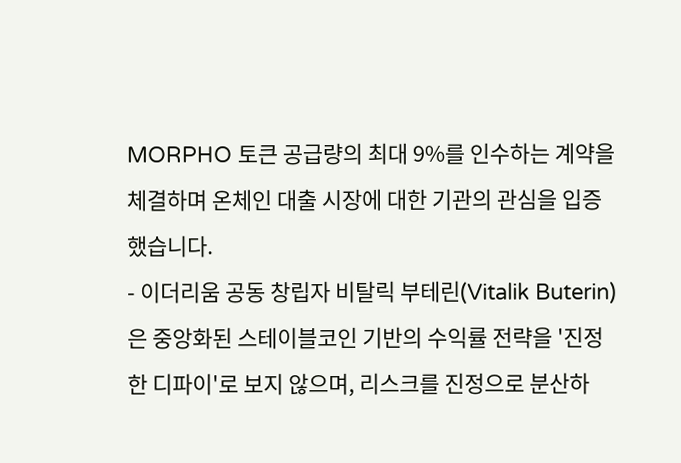MORPHO 토큰 공급량의 최대 9%를 인수하는 계약을 체결하며 온체인 대출 시장에 대한 기관의 관심을 입증했습니다.
- 이더리움 공동 창립자 비탈릭 부테린(Vitalik Buterin)은 중앙화된 스테이블코인 기반의 수익률 전략을 '진정한 디파이'로 보지 않으며, 리스크를 진정으로 분산하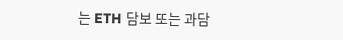는 ETH 담보 또는 과담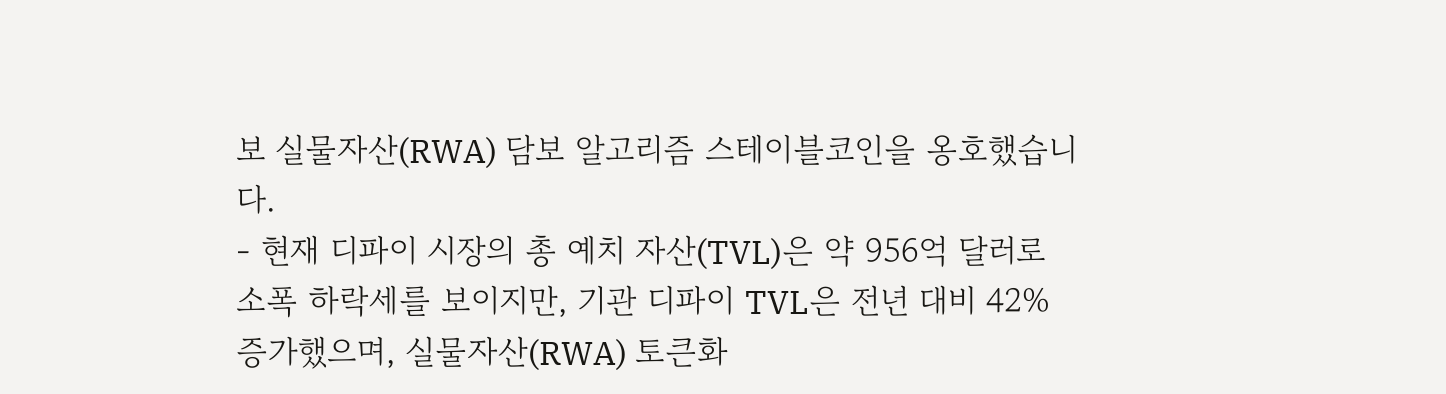보 실물자산(RWA) 담보 알고리즘 스테이블코인을 옹호했습니다.
- 현재 디파이 시장의 총 예치 자산(TVL)은 약 956억 달러로 소폭 하락세를 보이지만, 기관 디파이 TVL은 전년 대비 42% 증가했으며, 실물자산(RWA) 토큰화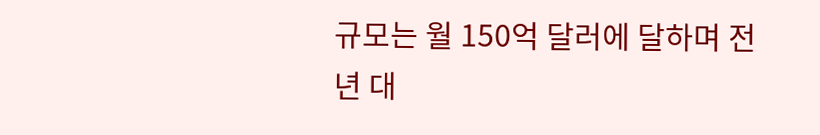규모는 월 150억 달러에 달하며 전년 대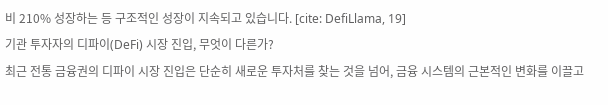비 210% 성장하는 등 구조적인 성장이 지속되고 있습니다. [cite: DefiLlama, 19]
기관 투자자의 디파이(DeFi) 시장 진입, 무엇이 다른가?
최근 전통 금융권의 디파이 시장 진입은 단순히 새로운 투자처를 찾는 것을 넘어, 금융 시스템의 근본적인 변화를 이끌고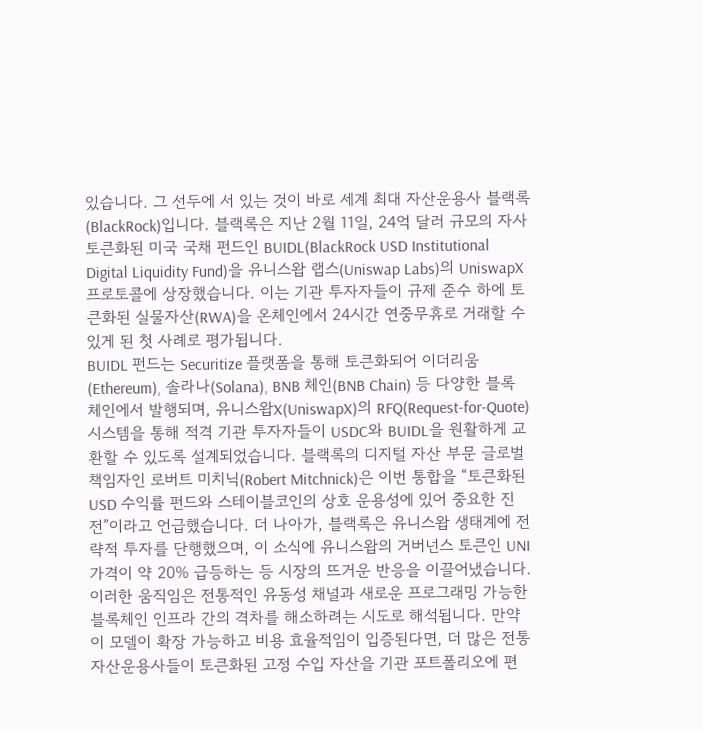있습니다. 그 선두에 서 있는 것이 바로 세계 최대 자산운용사 블랙록(BlackRock)입니다. 블랙록은 지난 2월 11일, 24억 달러 규모의 자사 토큰화된 미국 국채 펀드인 BUIDL(BlackRock USD Institutional Digital Liquidity Fund)을 유니스왑 랩스(Uniswap Labs)의 UniswapX 프로토콜에 상장했습니다. 이는 기관 투자자들이 규제 준수 하에 토큰화된 실물자산(RWA)을 온체인에서 24시간 연중무휴로 거래할 수 있게 된 첫 사례로 평가됩니다.
BUIDL 펀드는 Securitize 플랫폼을 통해 토큰화되어 이더리움(Ethereum), 솔라나(Solana), BNB 체인(BNB Chain) 등 다양한 블록체인에서 발행되며, 유니스왑X(UniswapX)의 RFQ(Request-for-Quote) 시스템을 통해 적격 기관 투자자들이 USDC와 BUIDL을 원활하게 교환할 수 있도록 설계되었습니다. 블랙록의 디지털 자산 부문 글로벌 책임자인 로버트 미치닉(Robert Mitchnick)은 이번 통합을 “토큰화된 USD 수익률 펀드와 스테이블코인의 상호 운용성에 있어 중요한 진전”이라고 언급했습니다. 더 나아가, 블랙록은 유니스왑 생태계에 전략적 투자를 단행했으며, 이 소식에 유니스왑의 거버넌스 토큰인 UNI 가격이 약 20% 급등하는 등 시장의 뜨거운 반응을 이끌어냈습니다.
이러한 움직임은 전통적인 유동성 채널과 새로운 프로그래밍 가능한 블록체인 인프라 간의 격차를 해소하려는 시도로 해석됩니다. 만약 이 모델이 확장 가능하고 비용 효율적임이 입증된다면, 더 많은 전통 자산운용사들이 토큰화된 고정 수입 자산을 기관 포트폴리오에 편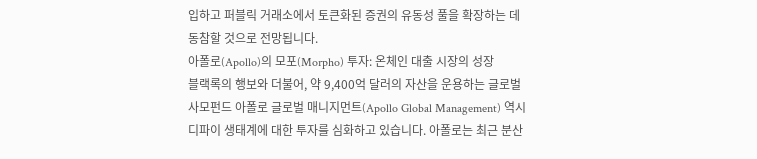입하고 퍼블릭 거래소에서 토큰화된 증권의 유동성 풀을 확장하는 데 동참할 것으로 전망됩니다.
아폴로(Apollo)의 모포(Morpho) 투자: 온체인 대출 시장의 성장
블랙록의 행보와 더불어, 약 9,400억 달러의 자산을 운용하는 글로벌 사모펀드 아폴로 글로벌 매니지먼트(Apollo Global Management) 역시 디파이 생태계에 대한 투자를 심화하고 있습니다. 아폴로는 최근 분산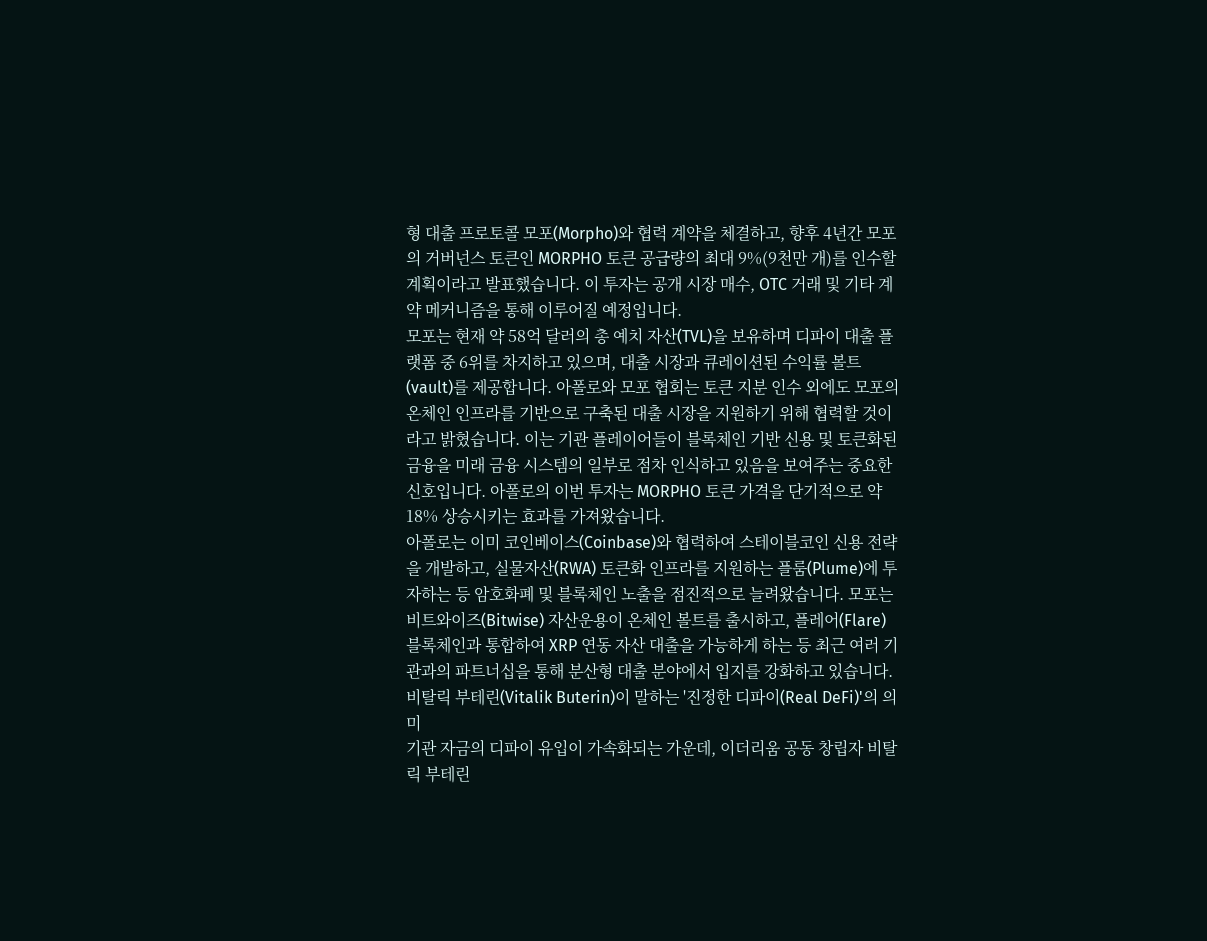형 대출 프로토콜 모포(Morpho)와 협력 계약을 체결하고, 향후 4년간 모포의 거버넌스 토큰인 MORPHO 토큰 공급량의 최대 9%(9천만 개)를 인수할 계획이라고 발표했습니다. 이 투자는 공개 시장 매수, OTC 거래 및 기타 계약 메커니즘을 통해 이루어질 예정입니다.
모포는 현재 약 58억 달러의 총 예치 자산(TVL)을 보유하며 디파이 대출 플랫폼 중 6위를 차지하고 있으며, 대출 시장과 큐레이션된 수익률 볼트(vault)를 제공합니다. 아폴로와 모포 협회는 토큰 지분 인수 외에도 모포의 온체인 인프라를 기반으로 구축된 대출 시장을 지원하기 위해 협력할 것이라고 밝혔습니다. 이는 기관 플레이어들이 블록체인 기반 신용 및 토큰화된 금융을 미래 금융 시스템의 일부로 점차 인식하고 있음을 보여주는 중요한 신호입니다. 아폴로의 이번 투자는 MORPHO 토큰 가격을 단기적으로 약 18% 상승시키는 효과를 가져왔습니다.
아폴로는 이미 코인베이스(Coinbase)와 협력하여 스테이블코인 신용 전략을 개발하고, 실물자산(RWA) 토큰화 인프라를 지원하는 플룸(Plume)에 투자하는 등 암호화폐 및 블록체인 노출을 점진적으로 늘려왔습니다. 모포는 비트와이즈(Bitwise) 자산운용이 온체인 볼트를 출시하고, 플레어(Flare) 블록체인과 통합하여 XRP 연동 자산 대출을 가능하게 하는 등 최근 여러 기관과의 파트너십을 통해 분산형 대출 분야에서 입지를 강화하고 있습니다.
비탈릭 부테린(Vitalik Buterin)이 말하는 '진정한 디파이(Real DeFi)'의 의미
기관 자금의 디파이 유입이 가속화되는 가운데, 이더리움 공동 창립자 비탈릭 부테린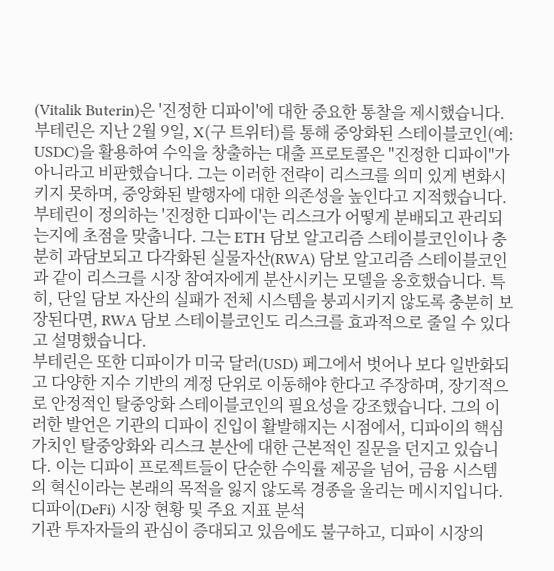(Vitalik Buterin)은 '진정한 디파이'에 대한 중요한 통찰을 제시했습니다. 부테린은 지난 2월 9일, X(구 트위터)를 통해 중앙화된 스테이블코인(예: USDC)을 활용하여 수익을 창출하는 대출 프로토콜은 "진정한 디파이"가 아니라고 비판했습니다. 그는 이러한 전략이 리스크를 의미 있게 변화시키지 못하며, 중앙화된 발행자에 대한 의존성을 높인다고 지적했습니다.
부테린이 정의하는 '진정한 디파이'는 리스크가 어떻게 분배되고 관리되는지에 초점을 맞춥니다. 그는 ETH 담보 알고리즘 스테이블코인이나 충분히 과담보되고 다각화된 실물자산(RWA) 담보 알고리즘 스테이블코인과 같이 리스크를 시장 참여자에게 분산시키는 모델을 옹호했습니다. 특히, 단일 담보 자산의 실패가 전체 시스템을 붕괴시키지 않도록 충분히 보장된다면, RWA 담보 스테이블코인도 리스크를 효과적으로 줄일 수 있다고 설명했습니다.
부테린은 또한 디파이가 미국 달러(USD) 페그에서 벗어나 보다 일반화되고 다양한 지수 기반의 계정 단위로 이동해야 한다고 주장하며, 장기적으로 안정적인 탈중앙화 스테이블코인의 필요성을 강조했습니다. 그의 이러한 발언은 기관의 디파이 진입이 활발해지는 시점에서, 디파이의 핵심 가치인 탈중앙화와 리스크 분산에 대한 근본적인 질문을 던지고 있습니다. 이는 디파이 프로젝트들이 단순한 수익률 제공을 넘어, 금융 시스템의 혁신이라는 본래의 목적을 잃지 않도록 경종을 울리는 메시지입니다.
디파이(DeFi) 시장 현황 및 주요 지표 분석
기관 투자자들의 관심이 증대되고 있음에도 불구하고, 디파이 시장의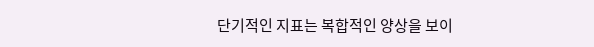단기적인 지표는 복합적인 양상을 보이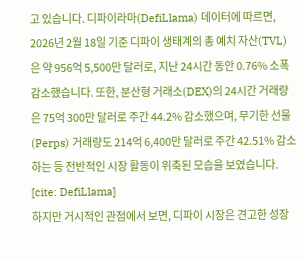고 있습니다. 디파이라마(DefiLlama) 데이터에 따르면, 2026년 2월 18일 기준 디파이 생태계의 총 예치 자산(TVL)은 약 956억 5,500만 달러로, 지난 24시간 동안 0.76% 소폭 감소했습니다. 또한, 분산형 거래소(DEX)의 24시간 거래량은 75억 300만 달러로 주간 44.2% 감소했으며, 무기한 선물(Perps) 거래량도 214억 6,400만 달러로 주간 42.51% 감소하는 등 전반적인 시장 활동이 위축된 모습을 보였습니다. [cite: DefiLlama]
하지만 거시적인 관점에서 보면, 디파이 시장은 견고한 성장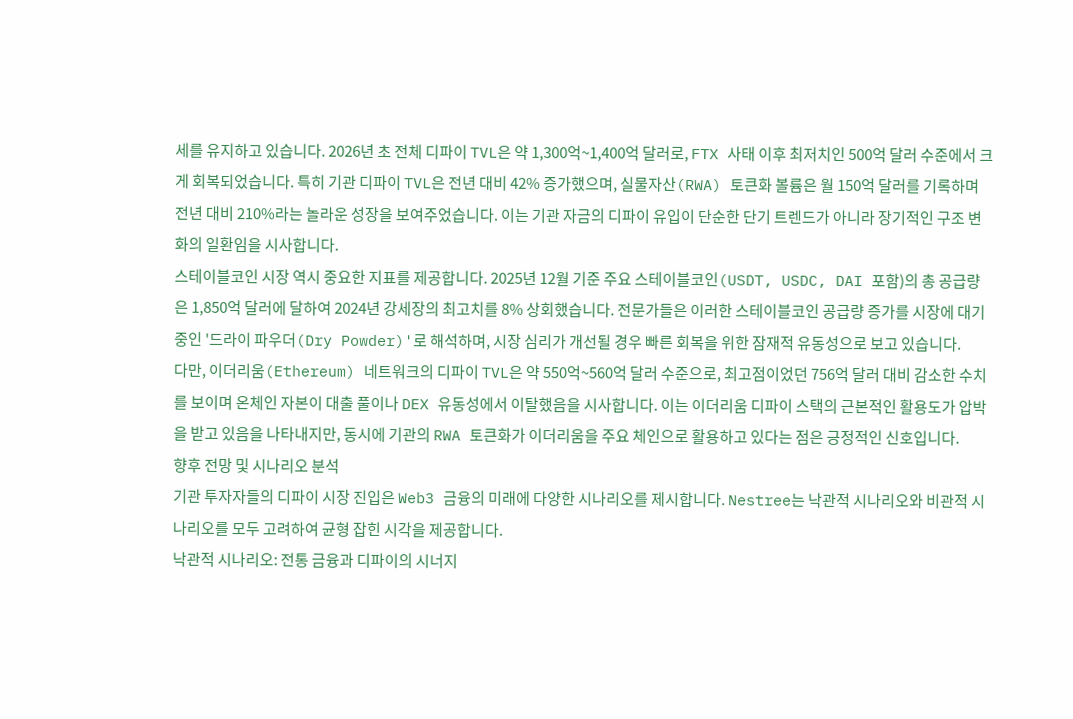세를 유지하고 있습니다. 2026년 초 전체 디파이 TVL은 약 1,300억~1,400억 달러로, FTX 사태 이후 최저치인 500억 달러 수준에서 크게 회복되었습니다. 특히 기관 디파이 TVL은 전년 대비 42% 증가했으며, 실물자산(RWA) 토큰화 볼륨은 월 150억 달러를 기록하며 전년 대비 210%라는 놀라운 성장을 보여주었습니다. 이는 기관 자금의 디파이 유입이 단순한 단기 트렌드가 아니라 장기적인 구조 변화의 일환임을 시사합니다.
스테이블코인 시장 역시 중요한 지표를 제공합니다. 2025년 12월 기준 주요 스테이블코인(USDT, USDC, DAI 포함)의 총 공급량은 1,850억 달러에 달하여 2024년 강세장의 최고치를 8% 상회했습니다. 전문가들은 이러한 스테이블코인 공급량 증가를 시장에 대기 중인 '드라이 파우더(Dry Powder)'로 해석하며, 시장 심리가 개선될 경우 빠른 회복을 위한 잠재적 유동성으로 보고 있습니다.
다만, 이더리움(Ethereum) 네트워크의 디파이 TVL은 약 550억~560억 달러 수준으로, 최고점이었던 756억 달러 대비 감소한 수치를 보이며 온체인 자본이 대출 풀이나 DEX 유동성에서 이탈했음을 시사합니다. 이는 이더리움 디파이 스택의 근본적인 활용도가 압박을 받고 있음을 나타내지만, 동시에 기관의 RWA 토큰화가 이더리움을 주요 체인으로 활용하고 있다는 점은 긍정적인 신호입니다.
향후 전망 및 시나리오 분석
기관 투자자들의 디파이 시장 진입은 Web3 금융의 미래에 다양한 시나리오를 제시합니다. Nestree는 낙관적 시나리오와 비관적 시나리오를 모두 고려하여 균형 잡힌 시각을 제공합니다.
낙관적 시나리오: 전통 금융과 디파이의 시너지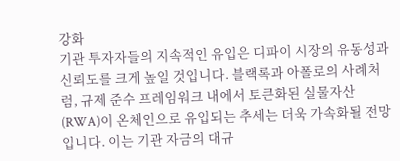강화
기관 투자자들의 지속적인 유입은 디파이 시장의 유동성과 신뢰도를 크게 높일 것입니다. 블랙록과 아폴로의 사례처럼, 규제 준수 프레임워크 내에서 토큰화된 실물자산(RWA)이 온체인으로 유입되는 추세는 더욱 가속화될 전망입니다. 이는 기관 자금의 대규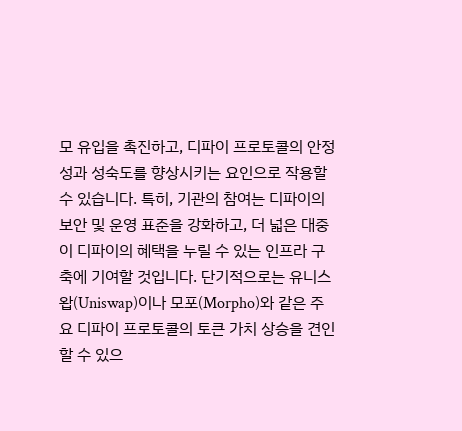모 유입을 촉진하고, 디파이 프로토콜의 안정성과 성숙도를 향상시키는 요인으로 작용할 수 있습니다. 특히, 기관의 참여는 디파이의 보안 및 운영 표준을 강화하고, 더 넓은 대중이 디파이의 혜택을 누릴 수 있는 인프라 구축에 기여할 것입니다. 단기적으로는 유니스왑(Uniswap)이나 모포(Morpho)와 같은 주요 디파이 프로토콜의 토큰 가치 상승을 견인할 수 있으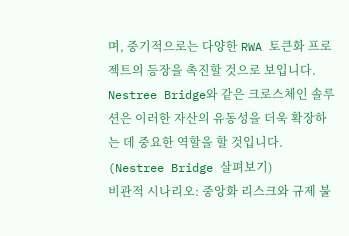며, 중기적으로는 다양한 RWA 토큰화 프로젝트의 등장을 촉진할 것으로 보입니다. Nestree Bridge와 같은 크로스체인 솔루션은 이러한 자산의 유동성을 더욱 확장하는 데 중요한 역할을 할 것입니다. (Nestree Bridge 살펴보기)
비관적 시나리오: 중앙화 리스크와 규제 불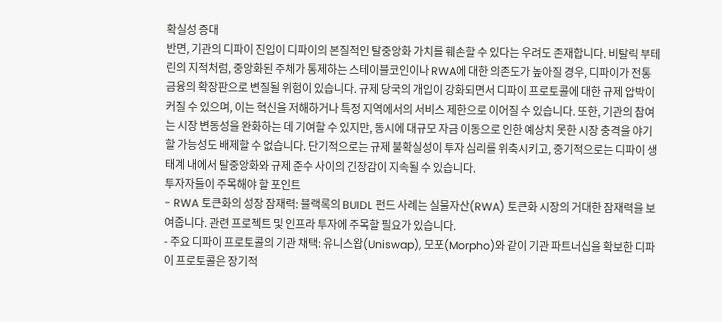확실성 증대
반면, 기관의 디파이 진입이 디파이의 본질적인 탈중앙화 가치를 훼손할 수 있다는 우려도 존재합니다. 비탈릭 부테린의 지적처럼, 중앙화된 주체가 통제하는 스테이블코인이나 RWA에 대한 의존도가 높아질 경우, 디파이가 전통 금융의 확장판으로 변질될 위험이 있습니다. 규제 당국의 개입이 강화되면서 디파이 프로토콜에 대한 규제 압박이 커질 수 있으며, 이는 혁신을 저해하거나 특정 지역에서의 서비스 제한으로 이어질 수 있습니다. 또한, 기관의 참여는 시장 변동성을 완화하는 데 기여할 수 있지만, 동시에 대규모 자금 이동으로 인한 예상치 못한 시장 충격을 야기할 가능성도 배제할 수 없습니다. 단기적으로는 규제 불확실성이 투자 심리를 위축시키고, 중기적으로는 디파이 생태계 내에서 탈중앙화와 규제 준수 사이의 긴장감이 지속될 수 있습니다.
투자자들이 주목해야 할 포인트
- RWA 토큰화의 성장 잠재력: 블랙록의 BUIDL 펀드 사례는 실물자산(RWA) 토큰화 시장의 거대한 잠재력을 보여줍니다. 관련 프로젝트 및 인프라 투자에 주목할 필요가 있습니다.
- 주요 디파이 프로토콜의 기관 채택: 유니스왑(Uniswap), 모포(Morpho)와 같이 기관 파트너십을 확보한 디파이 프로토콜은 장기적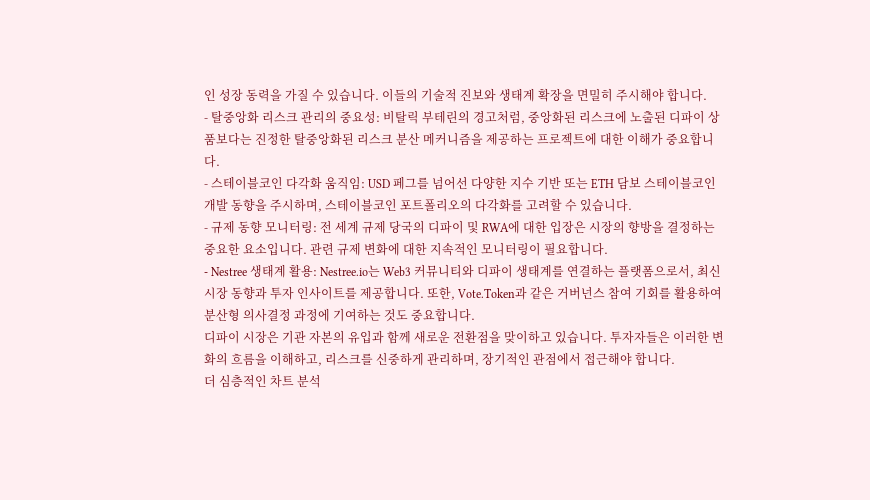인 성장 동력을 가질 수 있습니다. 이들의 기술적 진보와 생태계 확장을 면밀히 주시해야 합니다.
- 탈중앙화 리스크 관리의 중요성: 비탈릭 부테린의 경고처럼, 중앙화된 리스크에 노출된 디파이 상품보다는 진정한 탈중앙화된 리스크 분산 메커니즘을 제공하는 프로젝트에 대한 이해가 중요합니다.
- 스테이블코인 다각화 움직임: USD 페그를 넘어선 다양한 지수 기반 또는 ETH 담보 스테이블코인 개발 동향을 주시하며, 스테이블코인 포트폴리오의 다각화를 고려할 수 있습니다.
- 규제 동향 모니터링: 전 세계 규제 당국의 디파이 및 RWA에 대한 입장은 시장의 향방을 결정하는 중요한 요소입니다. 관련 규제 변화에 대한 지속적인 모니터링이 필요합니다.
- Nestree 생태계 활용: Nestree.io는 Web3 커뮤니티와 디파이 생태계를 연결하는 플랫폼으로서, 최신 시장 동향과 투자 인사이트를 제공합니다. 또한, Vote.Token과 같은 거버넌스 참여 기회를 활용하여 분산형 의사결정 과정에 기여하는 것도 중요합니다.
디파이 시장은 기관 자본의 유입과 함께 새로운 전환점을 맞이하고 있습니다. 투자자들은 이러한 변화의 흐름을 이해하고, 리스크를 신중하게 관리하며, 장기적인 관점에서 접근해야 합니다.
더 심층적인 차트 분석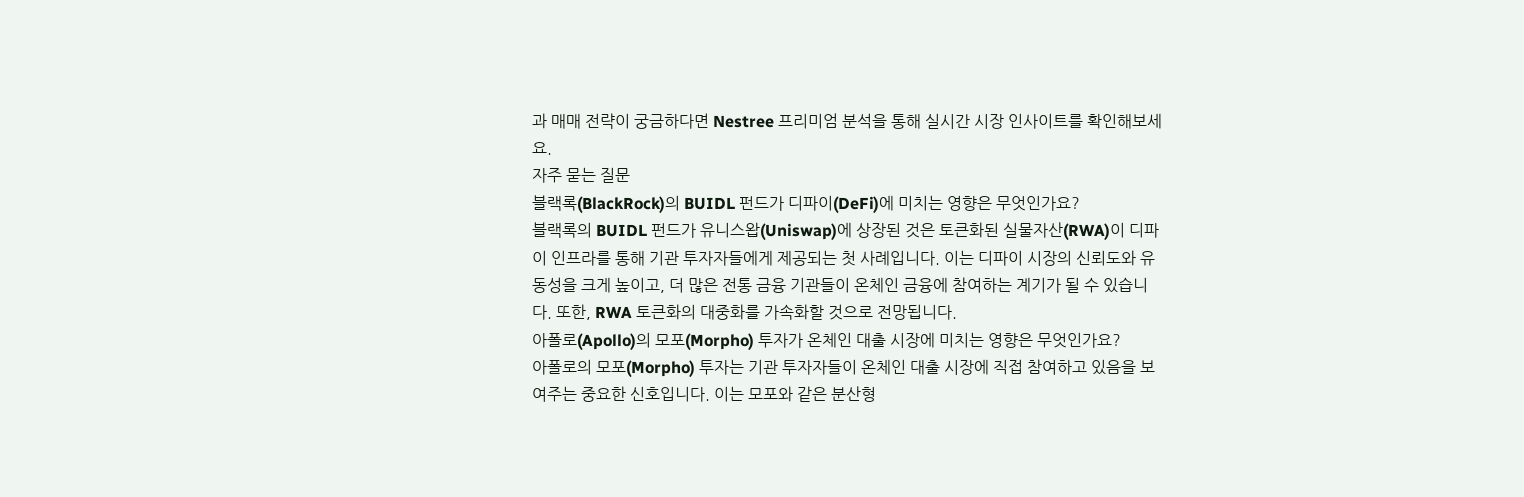과 매매 전략이 궁금하다면 Nestree 프리미엄 분석을 통해 실시간 시장 인사이트를 확인해보세요.
자주 묻는 질문
블랙록(BlackRock)의 BUIDL 펀드가 디파이(DeFi)에 미치는 영향은 무엇인가요?
블랙록의 BUIDL 펀드가 유니스왑(Uniswap)에 상장된 것은 토큰화된 실물자산(RWA)이 디파이 인프라를 통해 기관 투자자들에게 제공되는 첫 사례입니다. 이는 디파이 시장의 신뢰도와 유동성을 크게 높이고, 더 많은 전통 금융 기관들이 온체인 금융에 참여하는 계기가 될 수 있습니다. 또한, RWA 토큰화의 대중화를 가속화할 것으로 전망됩니다.
아폴로(Apollo)의 모포(Morpho) 투자가 온체인 대출 시장에 미치는 영향은 무엇인가요?
아폴로의 모포(Morpho) 투자는 기관 투자자들이 온체인 대출 시장에 직접 참여하고 있음을 보여주는 중요한 신호입니다. 이는 모포와 같은 분산형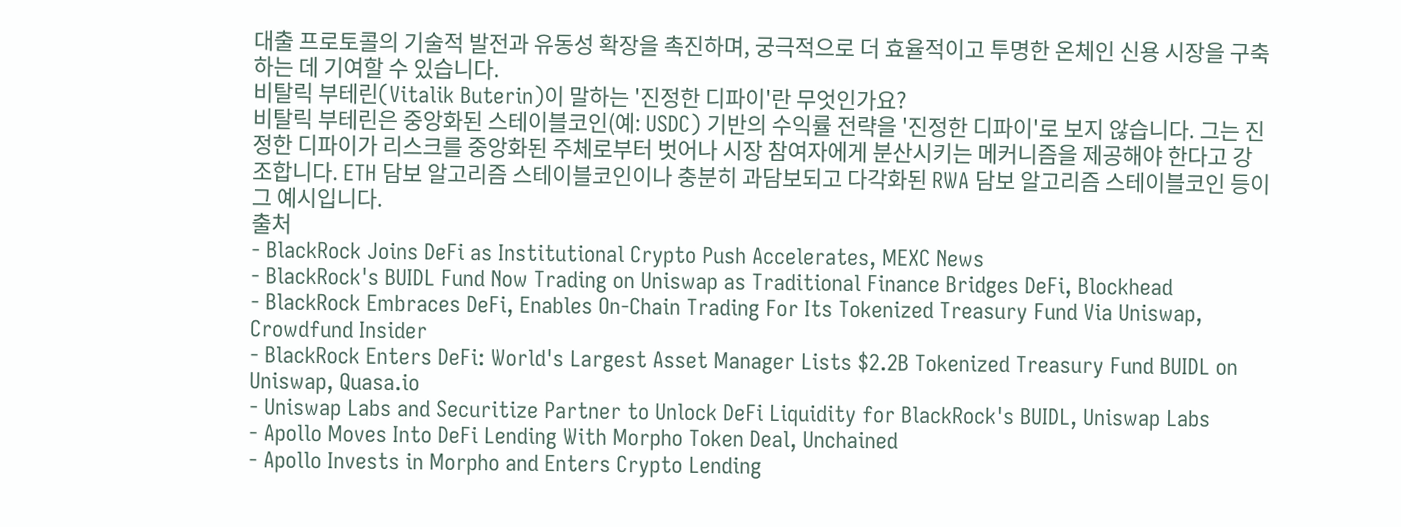대출 프로토콜의 기술적 발전과 유동성 확장을 촉진하며, 궁극적으로 더 효율적이고 투명한 온체인 신용 시장을 구축하는 데 기여할 수 있습니다.
비탈릭 부테린(Vitalik Buterin)이 말하는 '진정한 디파이'란 무엇인가요?
비탈릭 부테린은 중앙화된 스테이블코인(예: USDC) 기반의 수익률 전략을 '진정한 디파이'로 보지 않습니다. 그는 진정한 디파이가 리스크를 중앙화된 주체로부터 벗어나 시장 참여자에게 분산시키는 메커니즘을 제공해야 한다고 강조합니다. ETH 담보 알고리즘 스테이블코인이나 충분히 과담보되고 다각화된 RWA 담보 알고리즘 스테이블코인 등이 그 예시입니다.
출처
- BlackRock Joins DeFi as Institutional Crypto Push Accelerates, MEXC News
- BlackRock's BUIDL Fund Now Trading on Uniswap as Traditional Finance Bridges DeFi, Blockhead
- BlackRock Embraces DeFi, Enables On-Chain Trading For Its Tokenized Treasury Fund Via Uniswap, Crowdfund Insider
- BlackRock Enters DeFi: World's Largest Asset Manager Lists $2.2B Tokenized Treasury Fund BUIDL on Uniswap, Quasa.io
- Uniswap Labs and Securitize Partner to Unlock DeFi Liquidity for BlackRock's BUIDL, Uniswap Labs
- Apollo Moves Into DeFi Lending With Morpho Token Deal, Unchained
- Apollo Invests in Morpho and Enters Crypto Lending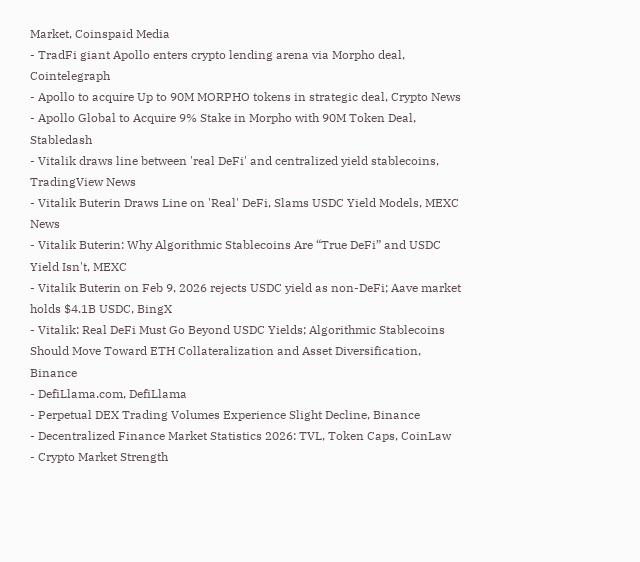Market, Coinspaid Media
- TradFi giant Apollo enters crypto lending arena via Morpho deal, Cointelegraph
- Apollo to acquire Up to 90M MORPHO tokens in strategic deal, Crypto News
- Apollo Global to Acquire 9% Stake in Morpho with 90M Token Deal, Stabledash
- Vitalik draws line between 'real DeFi' and centralized yield stablecoins, TradingView News
- Vitalik Buterin Draws Line on 'Real' DeFi, Slams USDC Yield Models, MEXC News
- Vitalik Buterin: Why Algorithmic Stablecoins Are “True DeFi” and USDC Yield Isn't, MEXC
- Vitalik Buterin on Feb 9, 2026 rejects USDC yield as non-DeFi; Aave market holds $4.1B USDC, BingX
- Vitalik: Real DeFi Must Go Beyond USDC Yields; Algorithmic Stablecoins Should Move Toward ETH Collateralization and Asset Diversification, Binance
- DefiLlama.com, DefiLlama
- Perpetual DEX Trading Volumes Experience Slight Decline, Binance
- Decentralized Finance Market Statistics 2026: TVL, Token Caps, CoinLaw
- Crypto Market Strength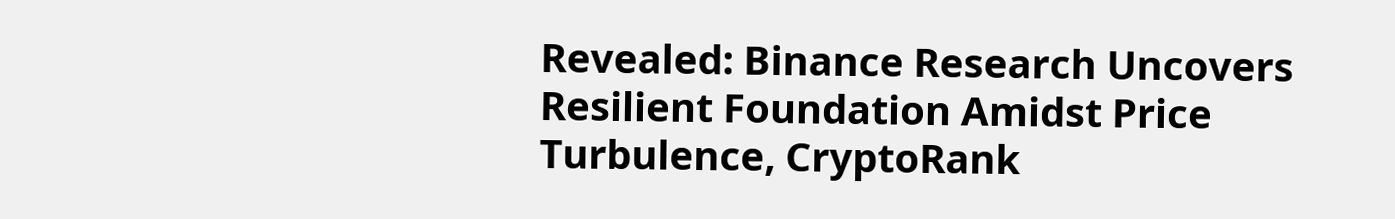Revealed: Binance Research Uncovers Resilient Foundation Amidst Price Turbulence, CryptoRank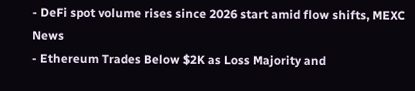- DeFi spot volume rises since 2026 start amid flow shifts, MEXC News
- Ethereum Trades Below $2K as Loss Majority and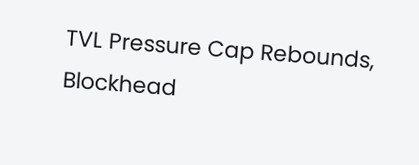TVL Pressure Cap Rebounds, Blockhead